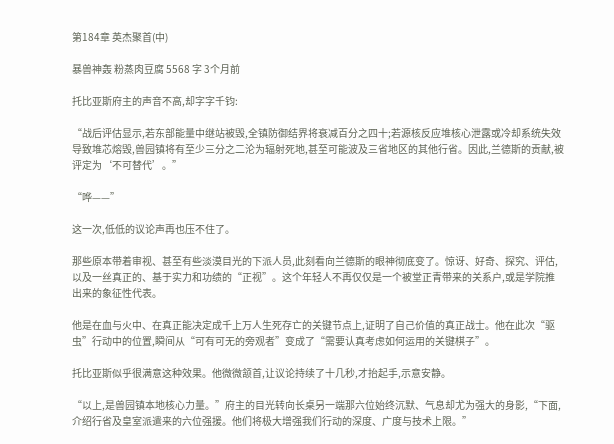第184章 英杰聚首(中)

暴兽神轰 粉蒸肉豆腐 5568 字 3个月前

托比亚斯府主的声音不高,却字字千钧:

“战后评估显示,若东部能量中继站被毁,全镇防御结界将衰减百分之四十;若源核反应堆核心泄露或冷却系统失效导致堆芯熔毁,兽园镇将有至少三分之二沦为辐射死地,甚至可能波及三省地区的其他行省。因此,兰德斯的贡献,被评定为‘不可替代’。”

“哗——”

这一次,低低的议论声再也压不住了。

那些原本带着审视、甚至有些淡漠目光的下派人员,此刻看向兰德斯的眼神彻底变了。惊讶、好奇、探究、评估,以及一丝真正的、基于实力和功绩的“正视”。这个年轻人不再仅仅是一个被堂正青带来的关系户,或是学院推出来的象征性代表。

他是在血与火中、在真正能决定成千上万人生死存亡的关键节点上,证明了自己价值的真正战士。他在此次“驱虫”行动中的位置,瞬间从“可有可无的旁观者”变成了“需要认真考虑如何运用的关键棋子”。

托比亚斯似乎很满意这种效果。他微微颔首,让议论持续了十几秒,才抬起手,示意安静。

“以上,是兽园镇本地核心力量。”府主的目光转向长桌另一端那六位始终沉默、气息却尤为强大的身影,“下面,介绍行省及皇室派遣来的六位强援。他们将极大增强我们行动的深度、广度与技术上限。”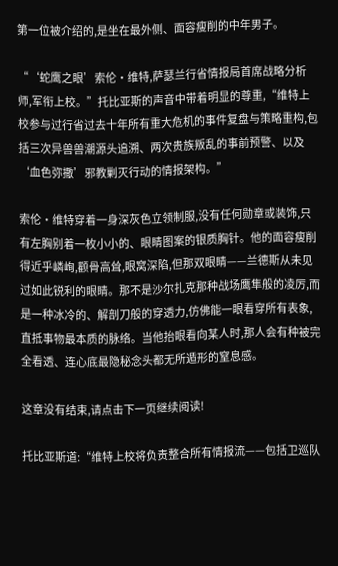第一位被介绍的,是坐在最外侧、面容瘦削的中年男子。

“‘蛇鹰之眼’索伦·维特,萨瑟兰行省情报局首席战略分析师,军衔上校。”托比亚斯的声音中带着明显的尊重,“维特上校参与过行省过去十年所有重大危机的事件复盘与策略重构,包括三次异兽兽潮源头追溯、两次贵族叛乱的事前预警、以及‘血色弥撒’邪教剿灭行动的情报架构。”

索伦·维特穿着一身深灰色立领制服,没有任何勋章或装饰,只有左胸别着一枚小小的、眼睛图案的银质胸针。他的面容瘦削得近乎嶙峋,颧骨高耸,眼窝深陷,但那双眼睛——兰德斯从未见过如此锐利的眼睛。那不是沙尔扎克那种战场鹰隼般的凌厉,而是一种冰冷的、解剖刀般的穿透力,仿佛能一眼看穿所有表象,直抵事物最本质的脉络。当他抬眼看向某人时,那人会有种被完全看透、连心底最隐秘念头都无所遁形的窒息感。

这章没有结束,请点击下一页继续阅读!

托比亚斯道:“维特上校将负责整合所有情报流——包括卫巡队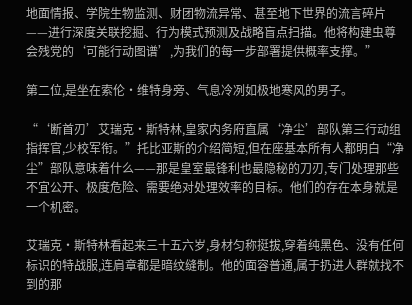地面情报、学院生物监测、财团物流异常、甚至地下世界的流言碎片——进行深度关联挖掘、行为模式预测及战略盲点扫描。他将构建虫尊会残党的‘可能行动图谱’,为我们的每一步部署提供概率支撑。”

第二位,是坐在索伦·维特身旁、气息冷冽如极地寒风的男子。

“‘断首刃’艾瑞克·斯特林,皇家内务府直属‘净尘’部队第三行动组指挥官,少校军衔。”托比亚斯的介绍简短,但在座基本所有人都明白“净尘”部队意味着什么——那是皇室最锋利也最隐秘的刀刃,专门处理那些不宜公开、极度危险、需要绝对处理效率的目标。他们的存在本身就是一个机密。

艾瑞克·斯特林看起来三十五六岁,身材匀称挺拔,穿着纯黑色、没有任何标识的特战服,连肩章都是暗纹缝制。他的面容普通,属于扔进人群就找不到的那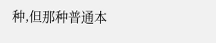种,但那种普通本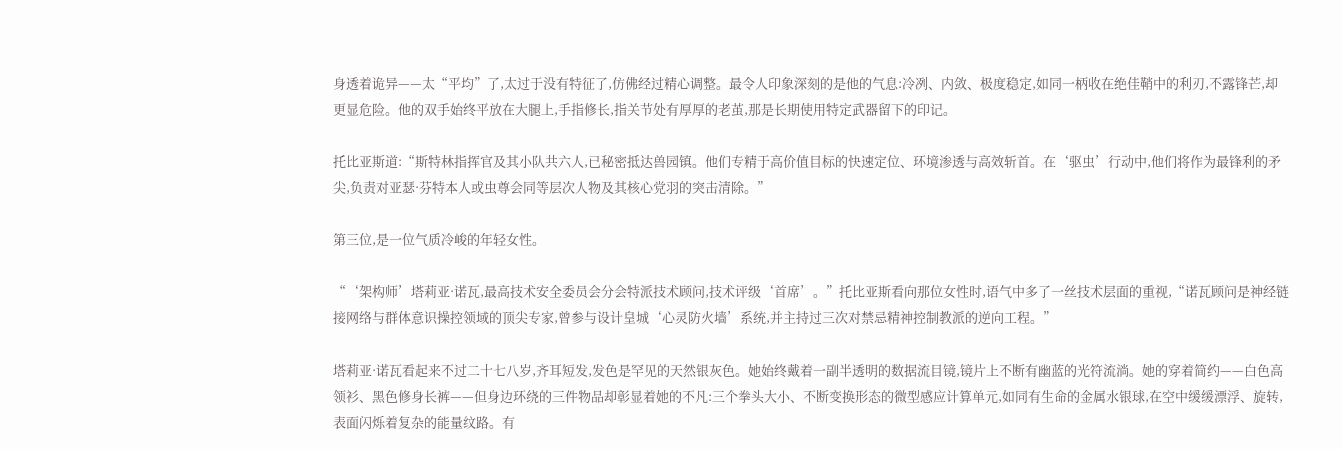身透着诡异——太“平均”了,太过于没有特征了,仿佛经过精心调整。最令人印象深刻的是他的气息:冷冽、内敛、极度稳定,如同一柄收在绝佳鞘中的利刃,不露锋芒,却更显危险。他的双手始终平放在大腿上,手指修长,指关节处有厚厚的老茧,那是长期使用特定武器留下的印记。

托比亚斯道:“斯特林指挥官及其小队共六人,已秘密抵达兽园镇。他们专精于高价值目标的快速定位、环境渗透与高效斩首。在‘驱虫’行动中,他们将作为最锋利的矛尖,负责对亚瑟·芬特本人或虫尊会同等层次人物及其核心党羽的突击清除。”

第三位,是一位气质冷峻的年轻女性。

“‘架构师’塔莉亚·诺瓦,最高技术安全委员会分会特派技术顾问,技术评级‘首席’。”托比亚斯看向那位女性时,语气中多了一丝技术层面的重视,“诺瓦顾问是神经链接网络与群体意识操控领域的顶尖专家,曾参与设计皇城‘心灵防火墙’系统,并主持过三次对禁忌精神控制教派的逆向工程。”

塔莉亚·诺瓦看起来不过二十七八岁,齐耳短发,发色是罕见的天然银灰色。她始终戴着一副半透明的数据流目镜,镜片上不断有幽蓝的光符流淌。她的穿着简约——白色高领衫、黑色修身长裤——但身边环绕的三件物品却彰显着她的不凡:三个拳头大小、不断变换形态的微型感应计算单元,如同有生命的金属水银球,在空中缓缓漂浮、旋转,表面闪烁着复杂的能量纹路。有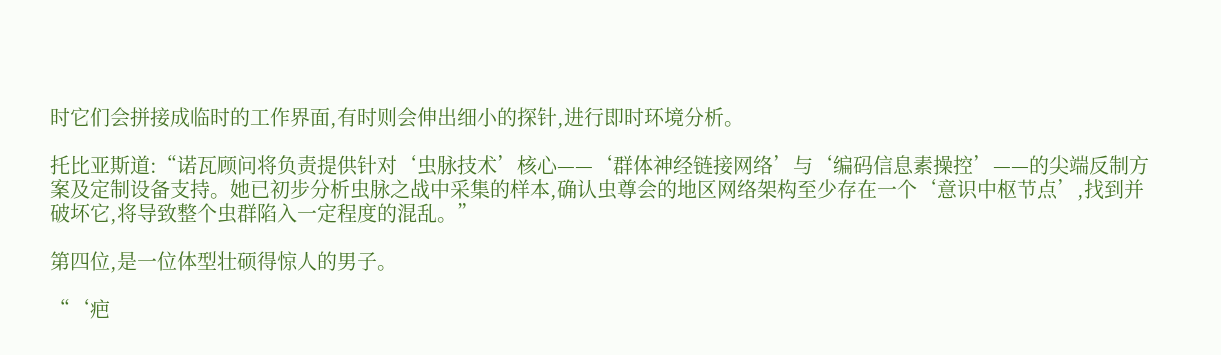时它们会拼接成临时的工作界面,有时则会伸出细小的探针,进行即时环境分析。

托比亚斯道:“诺瓦顾问将负责提供针对‘虫脉技术’核心——‘群体神经链接网络’与‘编码信息素操控’——的尖端反制方案及定制设备支持。她已初步分析虫脉之战中采集的样本,确认虫尊会的地区网络架构至少存在一个‘意识中枢节点’,找到并破坏它,将导致整个虫群陷入一定程度的混乱。”

第四位,是一位体型壮硕得惊人的男子。

“‘疤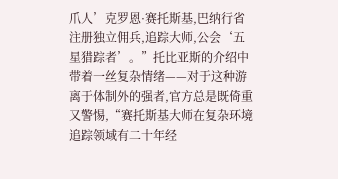爪人’克罗恩·赛托斯基,巴纳行省注册独立佣兵,追踪大师,公会‘五星猎踪者’。”托比亚斯的介绍中带着一丝复杂情绪——对于这种游离于体制外的强者,官方总是既倚重又警惕,“赛托斯基大师在复杂环境追踪领域有二十年经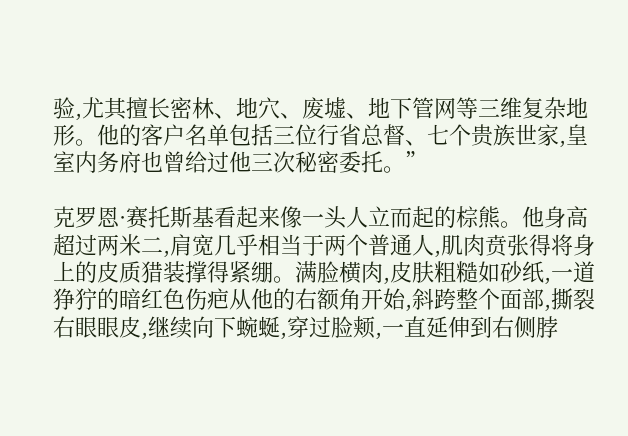验,尤其擅长密林、地穴、废墟、地下管网等三维复杂地形。他的客户名单包括三位行省总督、七个贵族世家,皇室内务府也曾给过他三次秘密委托。”

克罗恩·赛托斯基看起来像一头人立而起的棕熊。他身高超过两米二,肩宽几乎相当于两个普通人,肌肉贲张得将身上的皮质猎装撑得紧绷。满脸横肉,皮肤粗糙如砂纸,一道狰狞的暗红色伤疤从他的右额角开始,斜跨整个面部,撕裂右眼眼皮,继续向下蜿蜒,穿过脸颊,一直延伸到右侧脖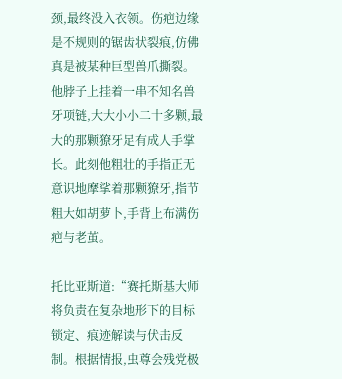颈,最终没入衣领。伤疤边缘是不规则的锯齿状裂痕,仿佛真是被某种巨型兽爪撕裂。他脖子上挂着一串不知名兽牙项链,大大小小二十多颗,最大的那颗獠牙足有成人手掌长。此刻他粗壮的手指正无意识地摩挲着那颗獠牙,指节粗大如胡萝卜,手背上布满伤疤与老茧。

托比亚斯道:“赛托斯基大师将负责在复杂地形下的目标锁定、痕迹解读与伏击反制。根据情报,虫尊会残党极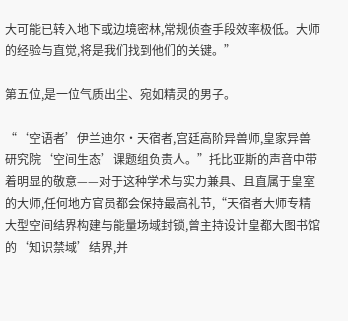大可能已转入地下或边境密林,常规侦查手段效率极低。大师的经验与直觉,将是我们找到他们的关键。”

第五位,是一位气质出尘、宛如精灵的男子。

“‘空语者’伊兰迪尔·天宿者,宫廷高阶异兽师,皇家异兽研究院‘空间生态’课题组负责人。”托比亚斯的声音中带着明显的敬意——对于这种学术与实力兼具、且直属于皇室的大师,任何地方官员都会保持最高礼节,“天宿者大师专精大型空间结界构建与能量场域封锁,曾主持设计皇都大图书馆的‘知识禁域’结界,并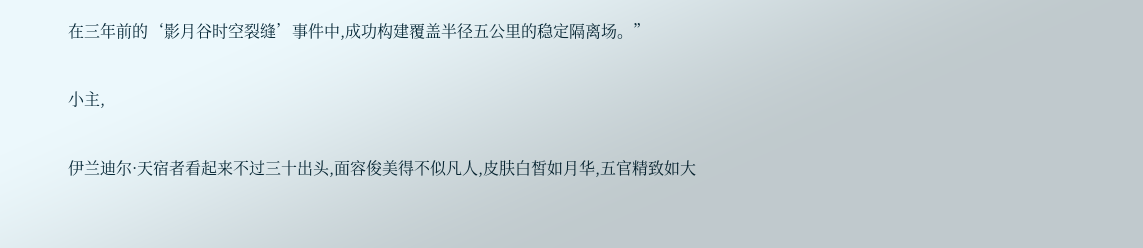在三年前的‘影月谷时空裂缝’事件中,成功构建覆盖半径五公里的稳定隔离场。”

小主,

伊兰迪尔·天宿者看起来不过三十出头,面容俊美得不似凡人,皮肤白皙如月华,五官精致如大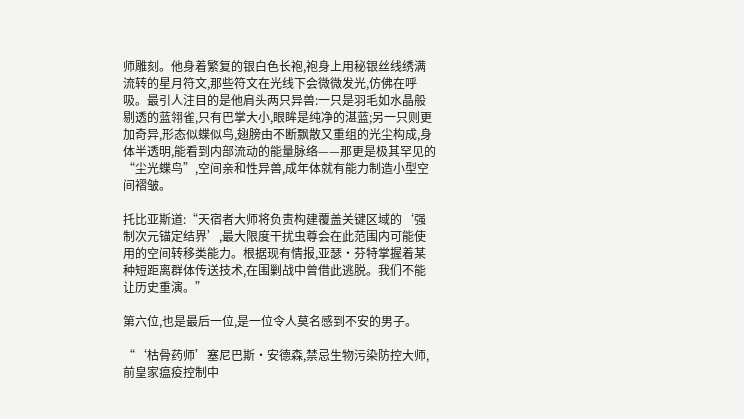师雕刻。他身着繁复的银白色长袍,袍身上用秘银丝线绣满流转的星月符文,那些符文在光线下会微微发光,仿佛在呼吸。最引人注目的是他肩头两只异兽:一只是羽毛如水晶般剔透的蓝翎雀,只有巴掌大小,眼眸是纯净的湛蓝;另一只则更加奇异,形态似蝶似鸟,翅膀由不断飘散又重组的光尘构成,身体半透明,能看到内部流动的能量脉络——那更是极其罕见的“尘光蝶鸟”,空间亲和性异兽,成年体就有能力制造小型空间褶皱。

托比亚斯道:“天宿者大师将负责构建覆盖关键区域的‘强制次元锚定结界’,最大限度干扰虫尊会在此范围内可能使用的空间转移类能力。根据现有情报,亚瑟·芬特掌握着某种短距离群体传送技术,在围剿战中曾借此逃脱。我们不能让历史重演。”

第六位,也是最后一位,是一位令人莫名感到不安的男子。

“‘枯骨药师’塞尼巴斯·安德森,禁忌生物污染防控大师,前皇家瘟疫控制中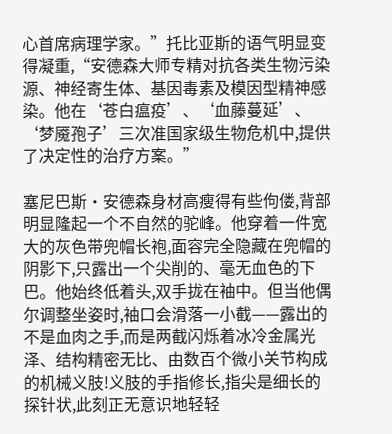心首席病理学家。”托比亚斯的语气明显变得凝重,“安德森大师专精对抗各类生物污染源、神经寄生体、基因毒素及模因型精神感染。他在‘苍白瘟疫’、‘血藤蔓延’、‘梦魇孢子’三次准国家级生物危机中,提供了决定性的治疗方案。”

塞尼巴斯·安德森身材高瘦得有些佝偻,背部明显隆起一个不自然的驼峰。他穿着一件宽大的灰色带兜帽长袍,面容完全隐藏在兜帽的阴影下,只露出一个尖削的、毫无血色的下巴。他始终低着头,双手拢在袖中。但当他偶尔调整坐姿时,袖口会滑落一小截——露出的不是血肉之手,而是两截闪烁着冰冷金属光泽、结构精密无比、由数百个微小关节构成的机械义肢!义肢的手指修长,指尖是细长的探针状,此刻正无意识地轻轻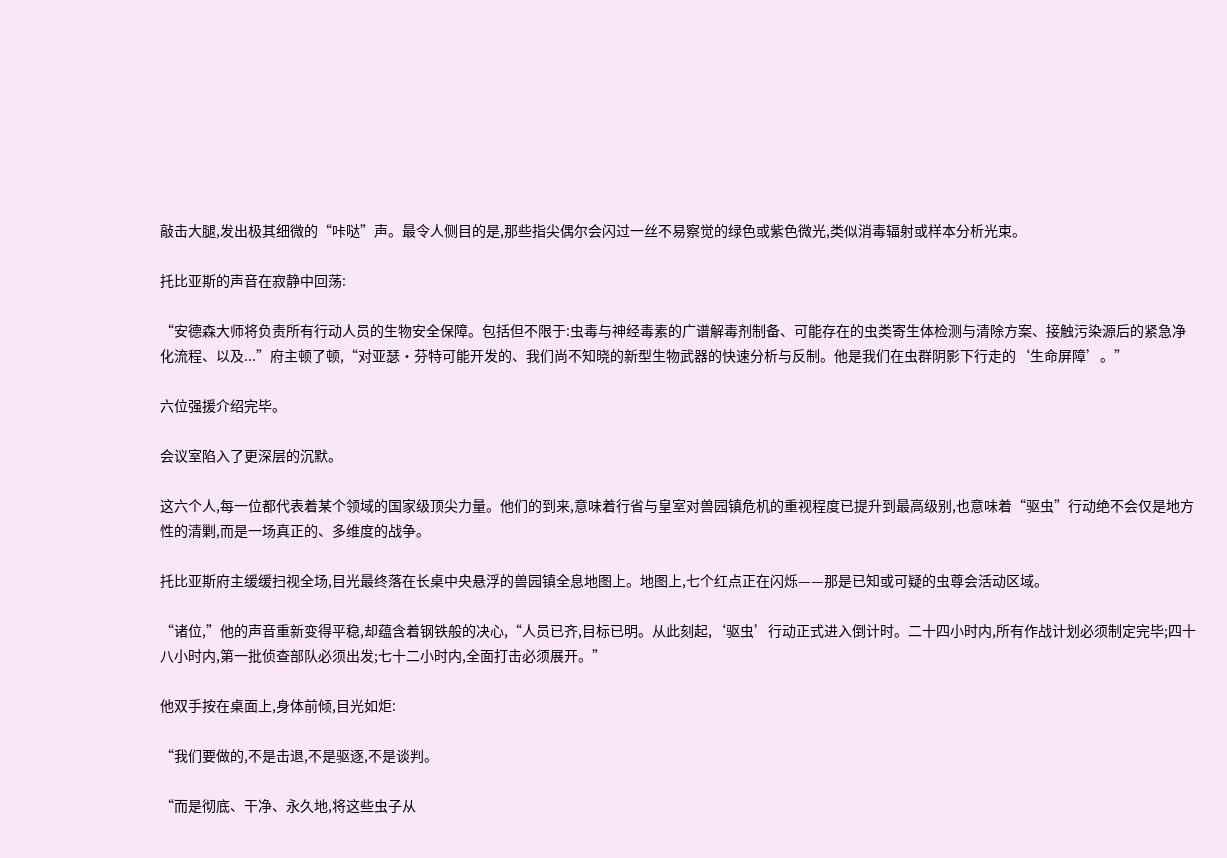敲击大腿,发出极其细微的“咔哒”声。最令人侧目的是,那些指尖偶尔会闪过一丝不易察觉的绿色或紫色微光,类似消毒辐射或样本分析光束。

托比亚斯的声音在寂静中回荡:

“安德森大师将负责所有行动人员的生物安全保障。包括但不限于:虫毒与神经毒素的广谱解毒剂制备、可能存在的虫类寄生体检测与清除方案、接触污染源后的紧急净化流程、以及...”府主顿了顿,“对亚瑟·芬特可能开发的、我们尚不知晓的新型生物武器的快速分析与反制。他是我们在虫群阴影下行走的‘生命屏障’。”

六位强援介绍完毕。

会议室陷入了更深层的沉默。

这六个人,每一位都代表着某个领域的国家级顶尖力量。他们的到来,意味着行省与皇室对兽园镇危机的重视程度已提升到最高级别,也意味着“驱虫”行动绝不会仅是地方性的清剿,而是一场真正的、多维度的战争。

托比亚斯府主缓缓扫视全场,目光最终落在长桌中央悬浮的兽园镇全息地图上。地图上,七个红点正在闪烁——那是已知或可疑的虫尊会活动区域。

“诸位,”他的声音重新变得平稳,却蕴含着钢铁般的决心,“人员已齐,目标已明。从此刻起,‘驱虫’行动正式进入倒计时。二十四小时内,所有作战计划必须制定完毕;四十八小时内,第一批侦查部队必须出发;七十二小时内,全面打击必须展开。”

他双手按在桌面上,身体前倾,目光如炬:

“我们要做的,不是击退,不是驱逐,不是谈判。

“而是彻底、干净、永久地,将这些虫子从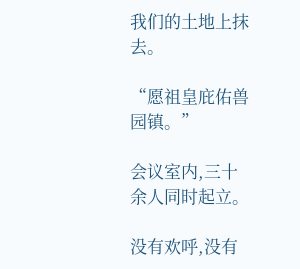我们的土地上抹去。

“愿祖皇庇佑兽园镇。”

会议室内,三十余人同时起立。

没有欢呼,没有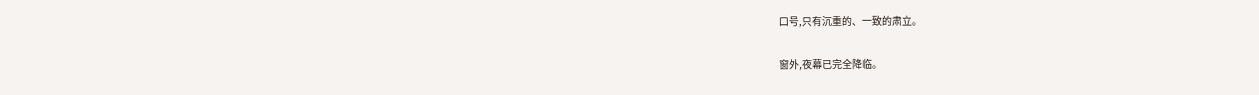口号,只有沉重的、一致的肃立。

窗外,夜幕已完全降临。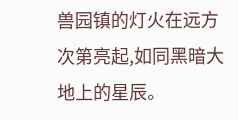兽园镇的灯火在远方次第亮起,如同黑暗大地上的星辰。